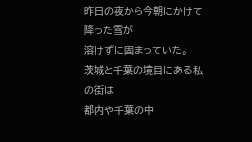昨日の夜から今朝にかけて降った雪が
溶けずに固まっていた。
茨城と千葉の境目にある私の街は
都内や千葉の中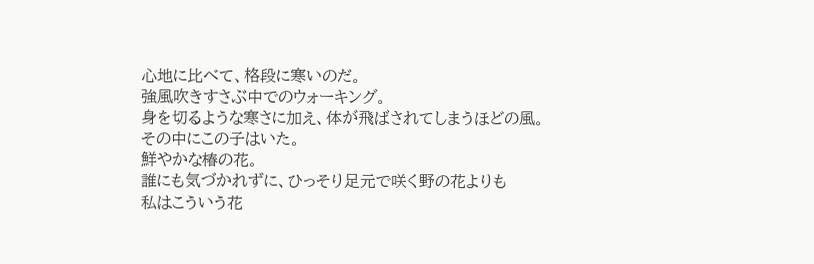心地に比べて、格段に寒いのだ。
強風吹きすさぶ中でのウォーキング。
身を切るような寒さに加え、体が飛ばされてしまうほどの風。
その中にこの子はいた。
鮮やかな椿の花。
誰にも気づかれずに、ひっそり足元で咲く野の花よりも
私はこういう花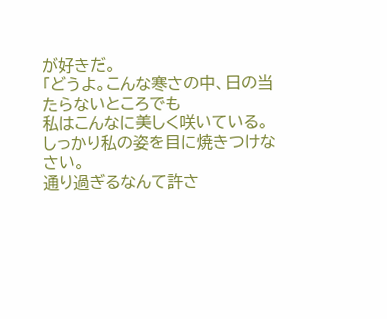が好きだ。
「どうよ。こんな寒さの中、日の当たらないところでも
私はこんなに美しく咲いている。
しっかり私の姿を目に焼きつけなさい。
通り過ぎるなんて許さ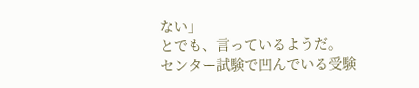ない」
とでも、言っているようだ。
センター試験で凹んでいる受験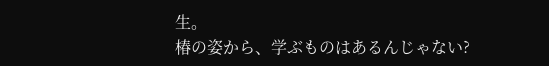生。
椿の姿から、学ぶものはあるんじゃない?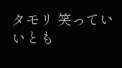タモリ 笑っていいとも